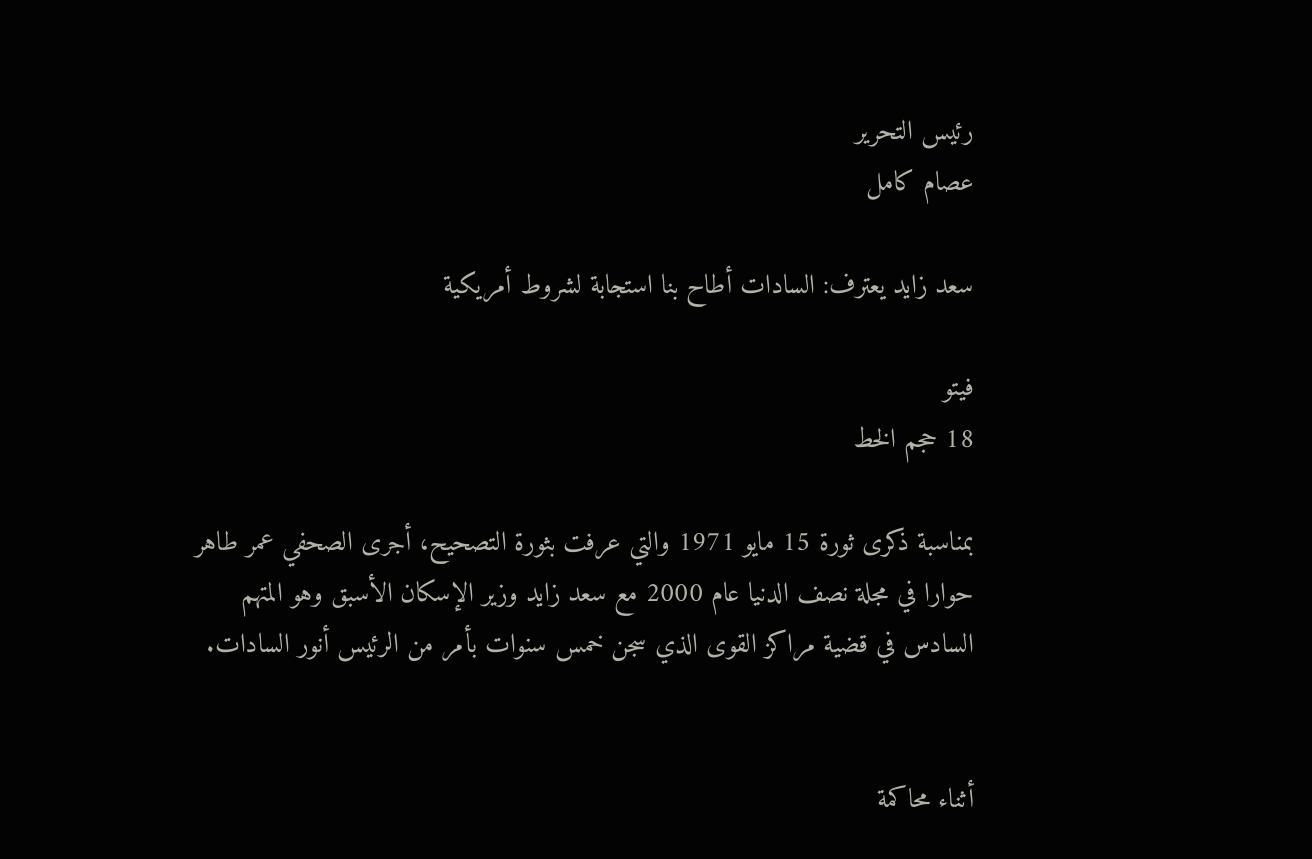رئيس التحرير
عصام كامل

سعد زايد يعترف: السادات أطاح بنا استجابة لشروط أمريكية

فيتو
18 حجم الخط

بمناسبة ذكرى ثورة 15 مايو 1971 والتي عرفت بثورة التصحيح، أجرى الصحفي عمر طاهر حوارا في مجلة نصف الدنيا عام 2000 مع سعد زايد وزير الإسكان الأسبق وهو المتهم السادس في قضية مراكز القوى الذي سجن خمس سنوات بأمر من الرئيس أنور السادات.


أثناء محاكمة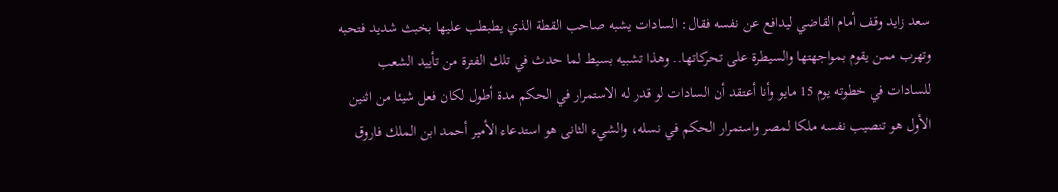سعد زايد وقف أمام القاضي ليدافع عن نفسه فقال: السادات يشبه صاحب القطة الذي يطبطب عليها بخبث شديد فتحبه وتهرب ممن يقوم بمواجهتها والسيطرة على تحركاتها.. وهذا تشبيه بسيط لما حدث في تلك الفترة من تأييد الشعب للسادات في خطوته يوم 15 مايو وأنا أعتقد أن السادات لو قدر له الاستمرار في الحكم مدة أطول لكان فعل شيئا من اثنين الأول هو تنصيب نفسه ملكا لمصر واستمرار الحكم في نسله، والشيء الثانى هو استدعاء الأمير أحمد ابن الملك فاروق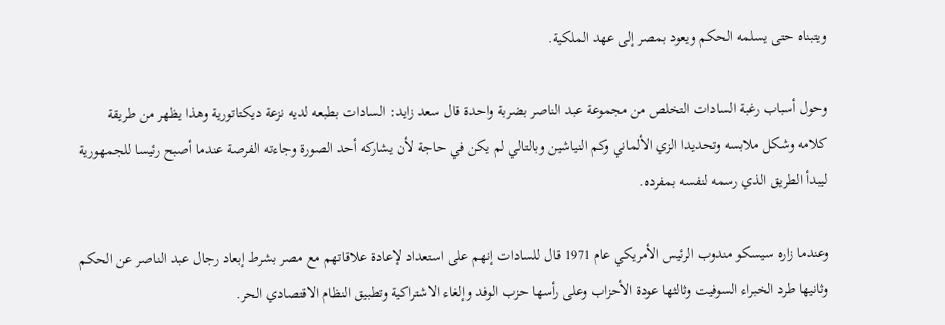ويتبناه حتى يسلمه الحكم ويعود بمصر إلى عهد الملكية.

وحول أسباب رغبة السادات التخلص من مجموعة عبد الناصر بضربة واحدة قال سعد زايد: السادات بطبعه لديه نزعة ديكتاتورية وهذا يظهر من طريقة كلامه وشكل ملابسه وتحديدا الزي الألماني وكم النياشين وبالتالي لم يكن في حاجة لأن يشاركه أحد الصورة وجاءته الفرصة عندما أصبح رئيسا للجمهورية ليبدأ الطريق الذي رسمه لنفسه بمفرده.

وعندما زاره سيسكو مندوب الرئيس الأمريكي عام 1971 قال للسادات إنهم على استعداد لإعادة علاقاتهم مع مصر بشرط إبعاد رجال عبد الناصر عن الحكم وثانيها طرد الخبراء السوفيت وثالثها عودة الأحزاب وعلى رأسها حزب الوفد وإلغاء الاشتراكية وتطبيق النظام الاقتصادي الحر.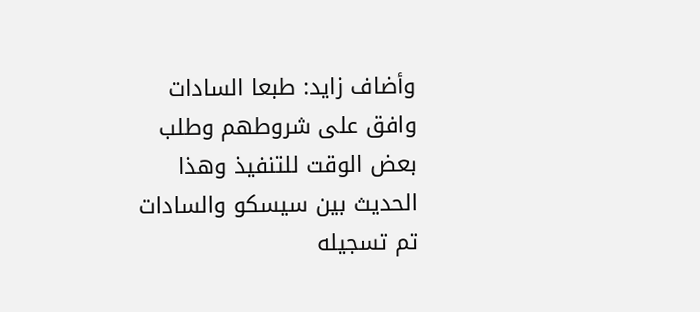وأضاف زايد: طبعا السادات وافق على شروطهم وطلب بعض الوقت للتنفيذ وهذا الحديث بين سيسكو والسادات تم تسجيله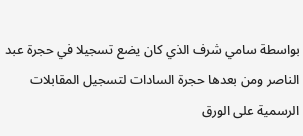بواسطة سامي شرف الذي كان يضع تسجيلا في حجرة عبد الناصر ومن بعدها حجرة السادات لتسجيل المقابلات الرسمية على الورق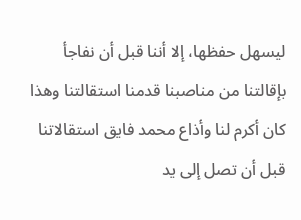ليسهل حفظها، إلا أننا قبل أن نفاجأ بإقالتنا من مناصبنا قدمنا استقالتنا وهذا كان أكرم لنا وأذاع محمد فايق استقالاتنا قبل أن تصل إلى يد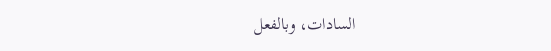السادات، وبالفعل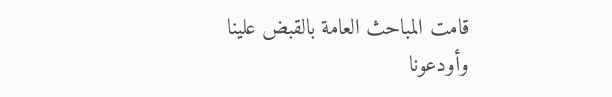قامت المباحث العامة بالقبض علينا وأودعونا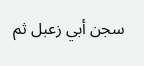سجن أبي زعبل ثم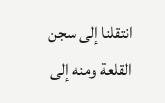انتقلنا إلى سجن القلعة ومنه إلى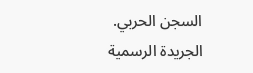السجن الحربي.
الجريدة الرسمية